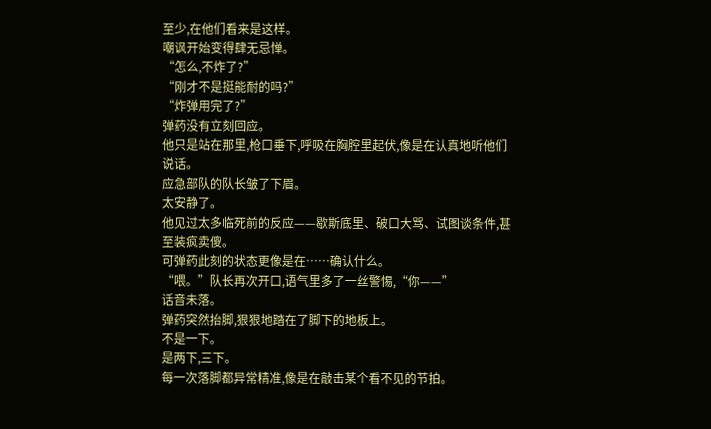至少,在他们看来是这样。
嘲讽开始变得肆无忌惮。
“怎么,不炸了?”
“刚才不是挺能耐的吗?”
“炸弹用完了?”
弹药没有立刻回应。
他只是站在那里,枪口垂下,呼吸在胸腔里起伏,像是在认真地听他们说话。
应急部队的队长皱了下眉。
太安静了。
他见过太多临死前的反应——歇斯底里、破口大骂、试图谈条件,甚至装疯卖傻。
可弹药此刻的状态更像是在……确认什么。
“喂。”队长再次开口,语气里多了一丝警惕,“你——”
话音未落。
弹药突然抬脚,狠狠地踏在了脚下的地板上。
不是一下。
是两下,三下。
每一次落脚都异常精准,像是在敲击某个看不见的节拍。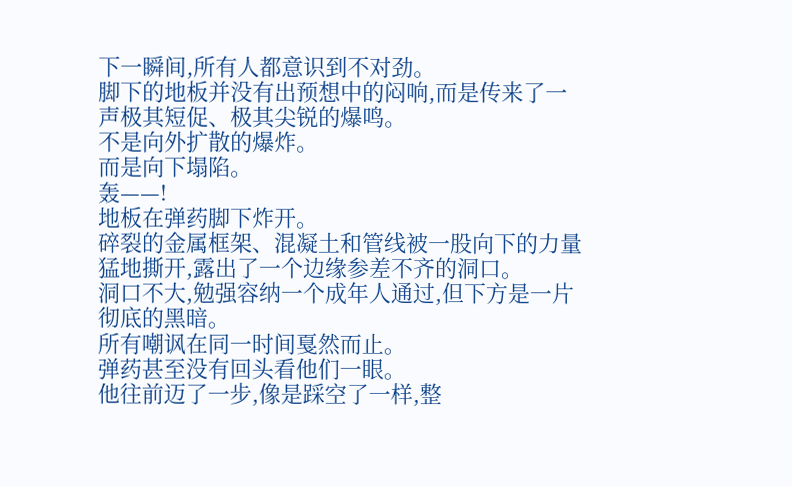下一瞬间,所有人都意识到不对劲。
脚下的地板并没有出预想中的闷响,而是传来了一声极其短促、极其尖锐的爆鸣。
不是向外扩散的爆炸。
而是向下塌陷。
轰——!
地板在弹药脚下炸开。
碎裂的金属框架、混凝土和管线被一股向下的力量猛地撕开,露出了一个边缘参差不齐的洞口。
洞口不大,勉强容纳一个成年人通过,但下方是一片彻底的黑暗。
所有嘲讽在同一时间戛然而止。
弹药甚至没有回头看他们一眼。
他往前迈了一步,像是踩空了一样,整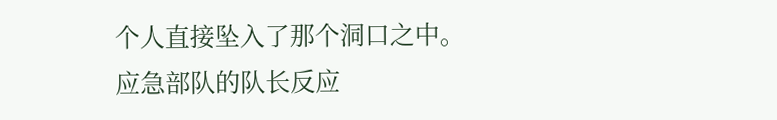个人直接坠入了那个洞口之中。
应急部队的队长反应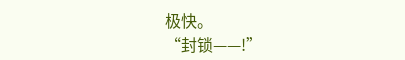极快。
“封锁——!”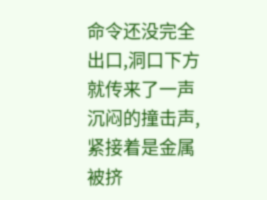命令还没完全出口,洞口下方就传来了一声沉闷的撞击声,紧接着是金属被挤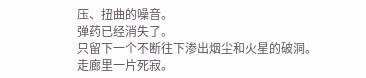压、扭曲的噪音。
弹药已经消失了。
只留下一个不断往下渗出烟尘和火星的破洞。
走廊里一片死寂。